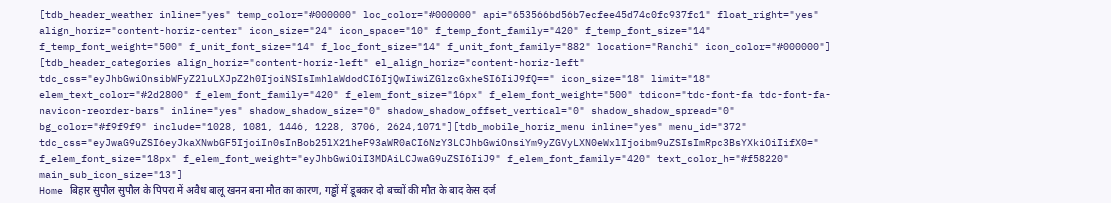[tdb_header_weather inline="yes" temp_color="#000000" loc_color="#000000" api="653566bd56b7ecfee45d74c0fc937fc1" float_right="yes" align_horiz="content-horiz-center" icon_size="24" icon_space="10" f_temp_font_family="420" f_temp_font_size="14" f_temp_font_weight="500" f_unit_font_size="14" f_loc_font_size="14" f_unit_font_family="882" location="Ranchi" icon_color="#000000"]
[tdb_header_categories align_horiz="content-horiz-left" el_align_horiz="content-horiz-left" tdc_css="eyJhbGwiOnsibWFyZ2luLXJpZ2h0IjoiNSIsImhlaWdodCI6IjQwIiwiZGlzcGxheSI6IiJ9fQ==" icon_size="18" limit="18" elem_text_color="#2d2800" f_elem_font_family="420" f_elem_font_size="16px" f_elem_font_weight="500" tdicon="tdc-font-fa tdc-font-fa-navicon-reorder-bars" inline="yes" shadow_shadow_size="0" shadow_shadow_offset_vertical="0" shadow_shadow_spread="0" bg_color="#f9f9f9" include="1028, 1081, 1446, 1228, 3706, 2624,1071"][tdb_mobile_horiz_menu inline="yes" menu_id="372" tdc_css="eyJwaG9uZSI6eyJkaXNwbGF5IjoiIn0sInBob25lX21heF93aWR0aCI6NzY3LCJhbGwiOnsiYm9yZGVyLXN0eWxlIjoibm9uZSIsImRpc3BsYXkiOiIifX0=" f_elem_font_size="18px" f_elem_font_weight="eyJhbGwiOiI3MDAiLCJwaG9uZSI6IiJ9" f_elem_font_family="420" text_color_h="#f58220" main_sub_icon_size="13"]
Home बिहार सुपौल सुपौल के पिपरा में अवैध बालू खनन बना मौत का कारण, गड्ढों में डूबकर दो बच्चों की मौत के बाद केस दर्ज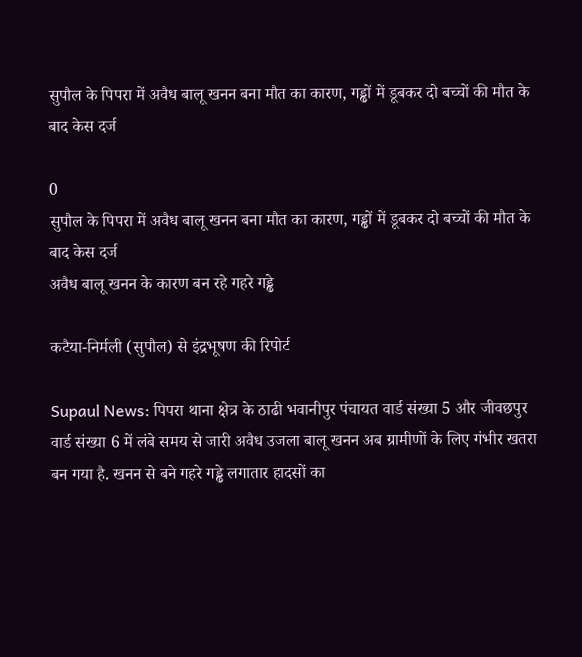सुपौल के पिपरा में अवैध बालू खनन बना मौत का कारण, गड्ढों में डूबकर दो बच्चों की मौत के बाद केस दर्ज

0
सुपौल के पिपरा में अवैध बालू खनन बना मौत का कारण, गड्ढों में डूबकर दो बच्चों की मौत के बाद केस दर्ज
अवैध बालू खनन के कारण बन रहे गहरे गड्ढे

कटैया-निर्मली (सुपौल) से इंद्रभूषण की रिपोर्ट

Supaul News: पिपरा थाना क्षेत्र के ठाढी भवानीपुर पंचायत वार्ड संख्या 5 और जीवछपुर वार्ड संख्या 6 में लंबे समय से जारी अवैध उजला बालू खनन अब ग्रामीणों के लिए गंभीर खतरा बन गया है. खनन से बने गहरे गड्ढे लगातार हादसों का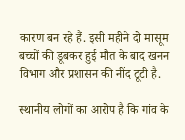कारण बन रहे हैं. इसी महीने दो मासूम बच्चों की डूबकर हुई मौत के बाद खनन विभाग और प्रशासन की नींद टूटी है.

स्थानीय लोगों का आरोप है कि गांव के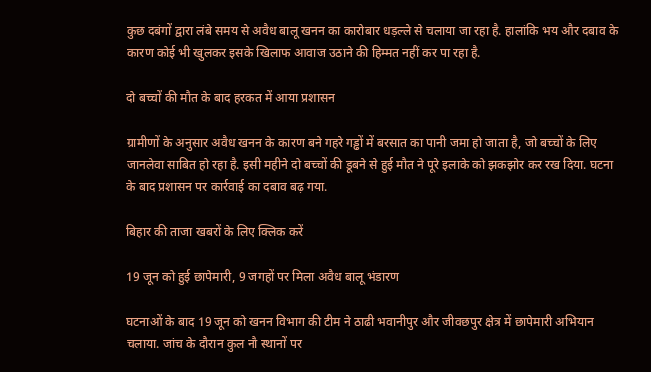कुछ दबंगों द्वारा लंबे समय से अवैध बालू खनन का कारोबार धड़ल्ले से चलाया जा रहा है. हालांकि भय और दबाव के कारण कोई भी खुलकर इसके खिलाफ आवाज उठाने की हिम्मत नहीं कर पा रहा है.

दो बच्चों की मौत के बाद हरकत में आया प्रशासन

ग्रामीणों के अनुसार अवैध खनन के कारण बने गहरे गड्ढों में बरसात का पानी जमा हो जाता है, जो बच्चों के लिए जानलेवा साबित हो रहा है. इसी महीने दो बच्चों की डूबने से हुई मौत ने पूरे इलाके को झकझोर कर रख दिया. घटना के बाद प्रशासन पर कार्रवाई का दबाव बढ़ गया.

बिहार की ताजा खबरों के लिए क्लिक करें

19 जून को हुई छापेमारी, 9 जगहों पर मिला अवैध बालू भंडारण

घटनाओं के बाद 19 जून को खनन विभाग की टीम ने ठाढी भवानीपुर और जीवछपुर क्षेत्र में छापेमारी अभियान चलाया. जांच के दौरान कुल नौ स्थानों पर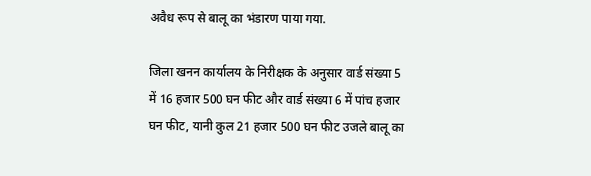अवैध रूप से बालू का भंडारण पाया गया.

जिला खनन कार्यालय के निरीक्षक के अनुसार वार्ड संख्या 5 में 16 हजार 500 घन फीट और वार्ड संख्या 6 में पांच हजार घन फीट, यानी कुल 21 हजार 500 घन फीट उजले बालू का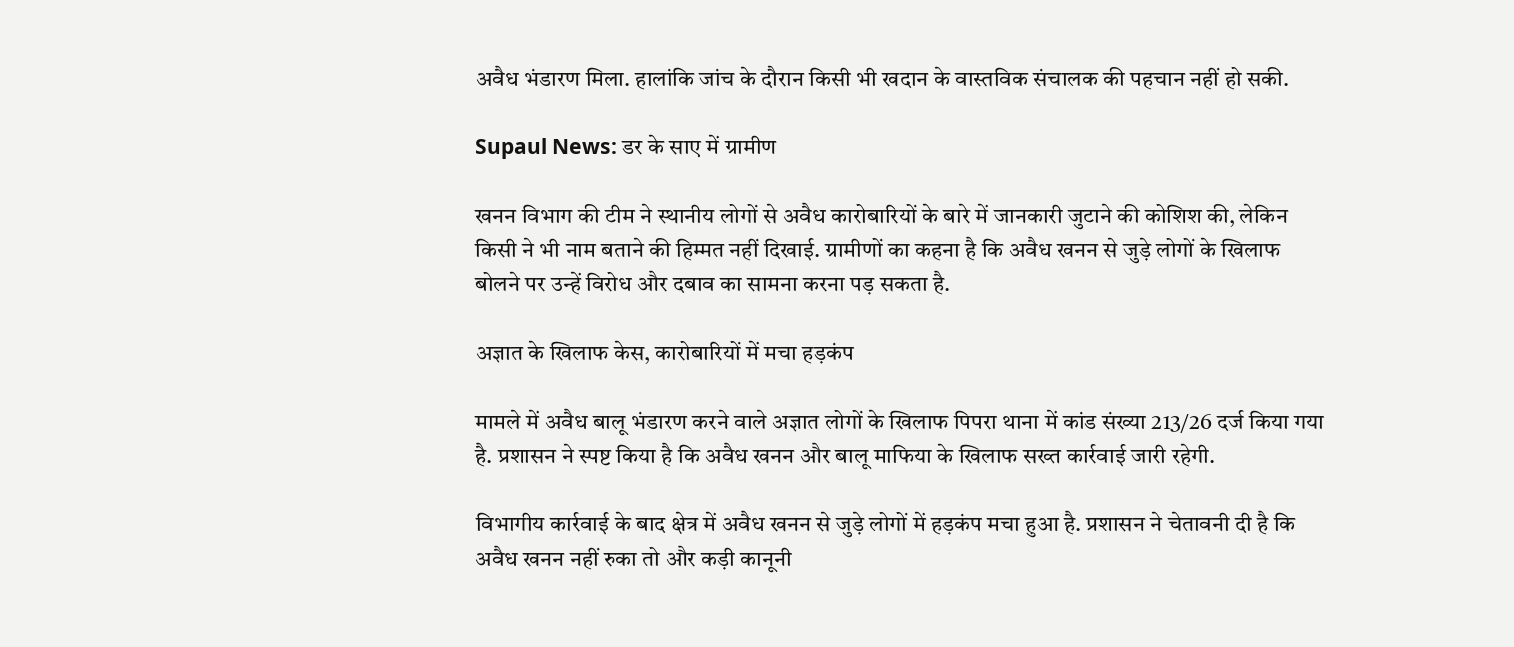अवैध भंडारण मिला. हालांकि जांच के दौरान किसी भी खदान के वास्तविक संचालक की पहचान नहीं हो सकी.

Supaul News: डर के साए में ग्रामीण

खनन विभाग की टीम ने स्थानीय लोगों से अवैध कारोबारियों के बारे में जानकारी जुटाने की कोशिश की, लेकिन किसी ने भी नाम बताने की हिम्मत नहीं दिखाई. ग्रामीणों का कहना है कि अवैध खनन से जुड़े लोगों के खिलाफ बोलने पर उन्हें विरोध और दबाव का सामना करना पड़ सकता है.

अज्ञात के खिलाफ केस, कारोबारियों में मचा हड़कंप

मामले में अवैध बालू भंडारण करने वाले अज्ञात लोगों के खिलाफ पिपरा थाना में कांड संख्या 213/26 दर्ज किया गया है. प्रशासन ने स्पष्ट किया है कि अवैध खनन और बालू माफिया के खिलाफ सख्त कार्रवाई जारी रहेगी.

विभागीय कार्रवाई के बाद क्षेत्र में अवैध खनन से जुड़े लोगों में हड़कंप मचा हुआ है. प्रशासन ने चेतावनी दी है कि अवैध खनन नहीं रुका तो और कड़ी कानूनी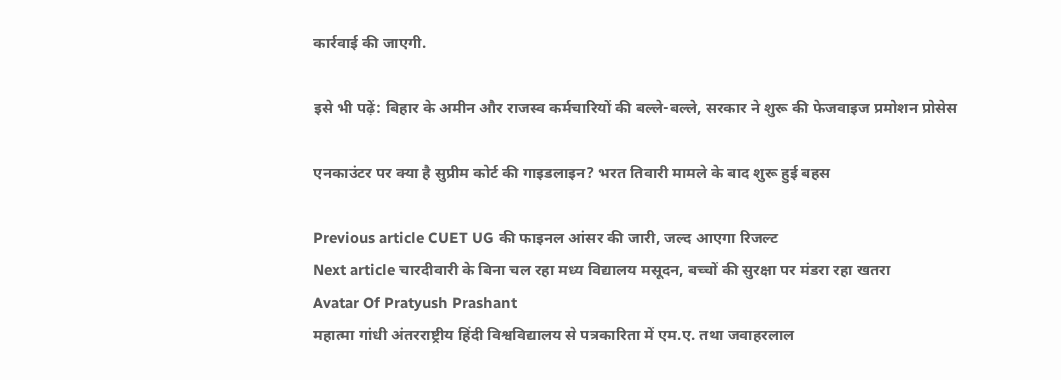कार्रवाई की जाएगी.

इसे भी पढ़ें: बिहार के अमीन और राजस्व कर्मचारियों की बल्ले-बल्ले, सरकार ने शुरू की फेजवाइज प्रमोशन प्रोसेस

एनकाउंटर पर क्या है सुप्रीम कोर्ट की गाइडलाइन? भरत तिवारी मामले के बाद शुरू हुई बहस

Previous article CUET UG की फाइनल आंसर की जारी, जल्द आएगा रिजल्ट
Next article चारदीवारी के बिना चल रहा मध्य विद्यालय मसूदन, बच्चों की सुरक्षा पर मंडरा रहा खतरा
Avatar Of Pratyush Prashant
महात्मा गांधी अंतरराष्ट्रीय हिंदी विश्वविद्यालय से पत्रकारिता में एम.ए. तथा जवाहरलाल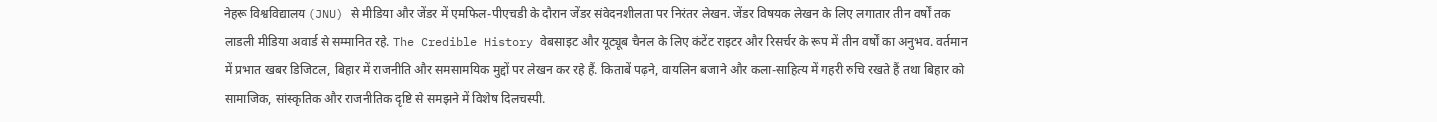नेहरू विश्वविद्यालय (JNU) से मीडिया और जेंडर में एमफिल-पीएचडी के दौरान जेंडर संवेदनशीलता पर निरंतर लेखन. जेंडर विषयक लेखन के लिए लगातार तीन वर्षों तक लाडली मीडिया अवार्ड से सम्मानित रहे. The Credible History वेबसाइट और यूट्यूब चैनल के लिए कंटेंट राइटर और रिसर्चर के रूप में तीन वर्षों का अनुभव. वर्तमान में प्रभात खबर डिजिटल, बिहार में राजनीति और समसामयिक मुद्दों पर लेखन कर रहे हैं. किताबें पढ़ने, वायलिन बजाने और कला-साहित्य में गहरी रुचि रखते हैं तथा बिहार को सामाजिक, सांस्कृतिक और राजनीतिक दृष्टि से समझने में विशेष दिलचस्पी.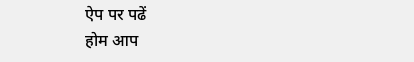ऐप पर पढें
होम आप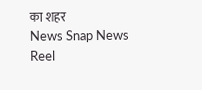का शहर
News Snap News Reel